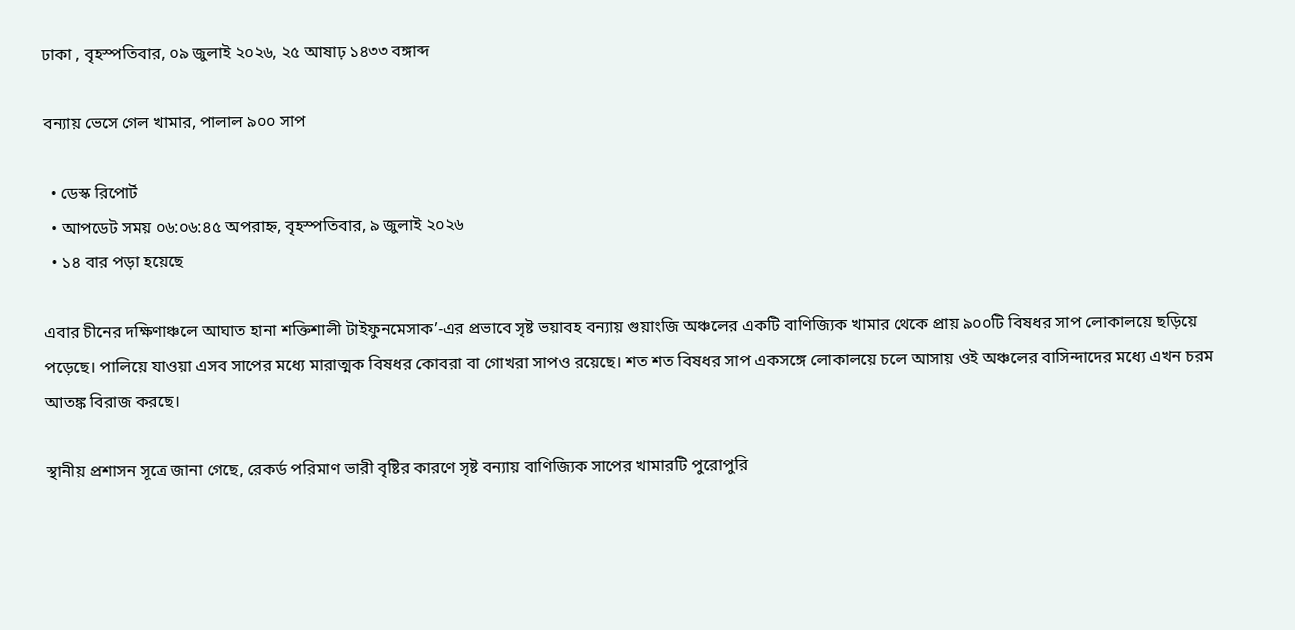ঢাকা , বৃহস্পতিবার, ০৯ জুলাই ২০২৬, ২৫ আষাঢ় ১৪৩৩ বঙ্গাব্দ

বন্যায় ভেসে গেল খামার, পালাল ৯০০ সাপ

  • ডেস্ক রিপোর্ট
  • আপডেট সময় ০৬:০৬:৪৫ অপরাহ্ন, বৃহস্পতিবার, ৯ জুলাই ২০২৬
  • ১৪ বার পড়া হয়েছে

এবার চীনের দক্ষিণাঞ্চলে আঘাত হানা শক্তিশালী টাইফুনমেসাক’-এর প্রভাবে সৃষ্ট ভয়াবহ বন্যায় গুয়াংজি অঞ্চলের একটি বাণিজ্যিক খামার থেকে প্রায় ৯০০টি বিষধর সাপ লোকালয়ে ছড়িয়ে পড়েছে। পালিয়ে যাওয়া এসব সাপের মধ্যে মারাত্মক বিষধর কোবরা বা গোখরা সাপও রয়েছে। শত শত বিষধর সাপ একসঙ্গে লোকালয়ে চলে আসায় ওই অঞ্চলের বাসিন্দাদের মধ্যে এখন চরম আতঙ্ক বিরাজ করছে।

স্থানীয় প্রশাসন সূত্রে জানা গেছে, রেকর্ড পরিমাণ ভারী বৃষ্টির কারণে সৃষ্ট বন্যায় বাণিজ্যিক সাপের খামারটি পুরোপুরি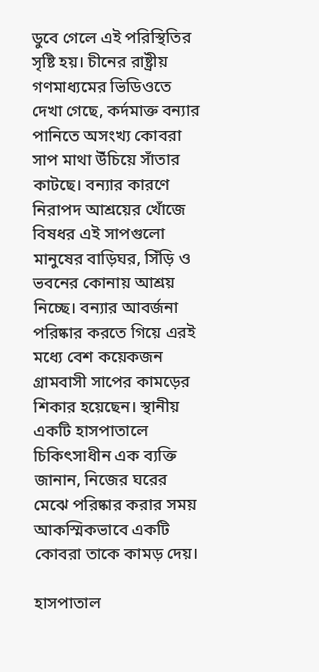ডুবে গেলে এই পরিস্থিতির সৃষ্টি হয়। চীনের রাষ্ট্রীয় গণমাধ্যমের ভিডিওতে দেখা গেছে, কর্দমাক্ত বন্যার পানিতে অসংখ্য কোবরা সাপ মাথা উঁচিয়ে সাঁতার কাটছে। বন্যার কারণে নিরাপদ আশ্রয়ের খোঁজে বিষধর এই সাপগুলো মানুষের বাড়িঘর, সিঁড়ি ও ভবনের কোনায় আশ্রয় নিচ্ছে। বন্যার আবর্জনা পরিষ্কার করতে গিয়ে এরই মধ্যে বেশ কয়েকজন গ্রামবাসী সাপের কামড়ের শিকার হয়েছেন। স্থানীয় একটি হাসপাতালে চিকিৎসাধীন এক ব্যক্তি জানান, নিজের ঘরের মেঝে পরিষ্কার করার সময় আকস্মিকভাবে একটি কোবরা তাকে কামড় দেয়।

হাসপাতাল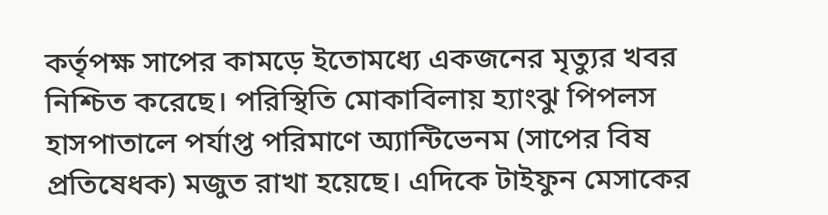কর্তৃপক্ষ সাপের কামড়ে ইতোমধ্যে একজনের মৃত্যুর খবর নিশ্চিত করেছে। পরিস্থিতি মোকাবিলায় হ্যাংঝু পিপলস হাসপাতালে পর্যাপ্ত পরিমাণে অ্যান্টিভেনম (সাপের বিষ প্রতিষেধক) মজুত রাখা হয়েছে। এদিকে টাইফুন মেসাকের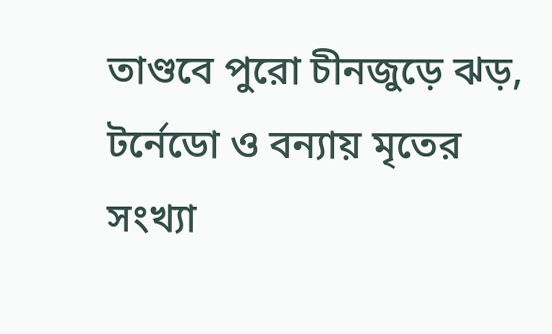তাণ্ডবে পুরো চীনজুড়ে ঝড়, টর্নেডো ও বন্যায় মৃতের সংখ্যা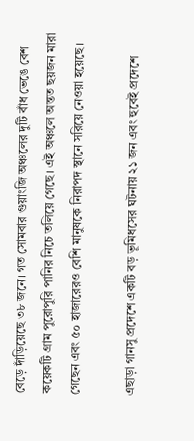বেড়ে দাঁড়িয়েছে ৩৮ জনে। গত সোমবার গুয়াংজি অঞ্চলের দুটি বাঁধ ভেঙে বেশ কয়েকটি গ্রাম পুরোপুরি পানির নিচে তলিয়ে গেছে। এই অঞ্চলে অন্তত ছয়জন মারা গেছেন এবং ৫০ হাজারেরও বেশি মানুষকে নিরাপদ স্থানে সরিয়ে নেওয়া হয়েছে।

এছাড়া গানসু প্রদেশে একটি বড় ভূমিধসের ঘটনায় ২১ জন এবং হুবেই প্রদেশে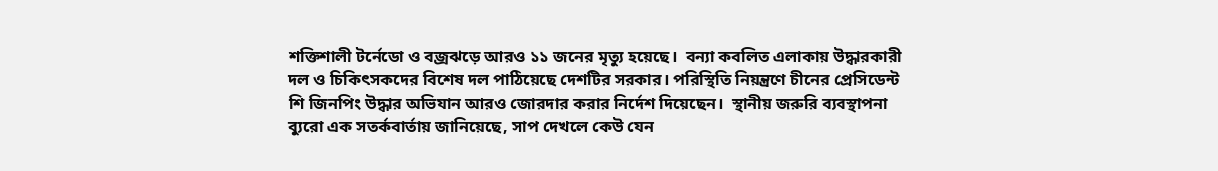শক্তিশালী টর্নেডো ও বজ্রঝড়ে আরও ১১ জনের মৃত্যু হয়েছে।  বন্যা কবলিত এলাকায় উদ্ধারকারী দল ও চিকিৎসকদের বিশেষ দল পাঠিয়েছে দেশটির সরকার। পরিস্থিতি নিয়ন্ত্রণে চীনের প্রেসিডেন্ট শি জিনপিং উদ্ধার অভিযান আরও জোরদার করার নির্দেশ দিয়েছেন।  স্থানীয় জরুরি ব্যবস্থাপনা ব্যুরো এক সতর্কবার্তায় জানিয়েছে, সাপ দেখলে কেউ যেন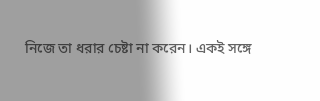নিজে তা ধরার চেষ্টা না করেন। একই সঙ্গে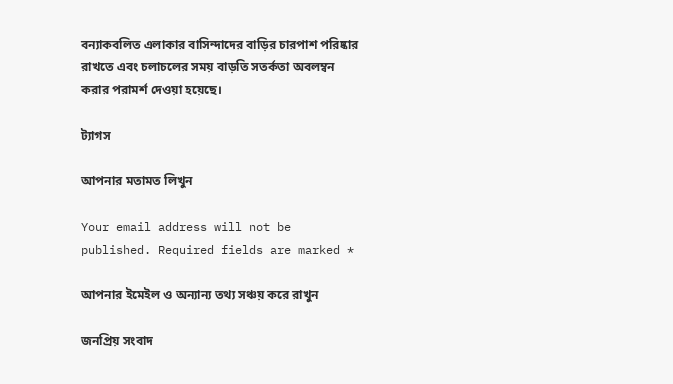বন্যাকবলিত এলাকার বাসিন্দাদের বাড়ির চারপাশ পরিষ্কার রাখতে এবং চলাচলের সময় বাড়তি সতর্কতা অবলম্বন করার পরামর্শ দেওয়া হয়েছে।

ট্যাগস

আপনার মতামত লিখুন

Your email address will not be published. Required fields are marked *

আপনার ইমেইল ও অন্যান্য তথ্য সঞ্চয় করে রাখুন

জনপ্রিয় সংবাদ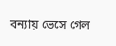বন্যায় ভেসে গেল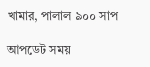খামার, পালাল ৯০০ সাপ

আপডেট সময়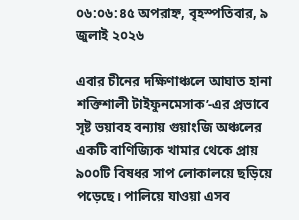০৬:০৬:৪৫ অপরাহ্ন, বৃহস্পতিবার, ৯ জুলাই ২০২৬

এবার চীনের দক্ষিণাঞ্চলে আঘাত হানা শক্তিশালী টাইফুনমেসাক’-এর প্রভাবে সৃষ্ট ভয়াবহ বন্যায় গুয়াংজি অঞ্চলের একটি বাণিজ্যিক খামার থেকে প্রায় ৯০০টি বিষধর সাপ লোকালয়ে ছড়িয়ে পড়েছে। পালিয়ে যাওয়া এসব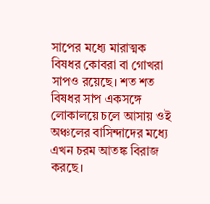সাপের মধ্যে মারাত্মক বিষধর কোবরা বা গোখরা সাপও রয়েছে। শত শত বিষধর সাপ একসঙ্গে লোকালয়ে চলে আসায় ওই অঞ্চলের বাসিন্দাদের মধ্যে এখন চরম আতঙ্ক বিরাজ করছে।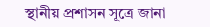স্থানীয় প্রশাসন সূত্রে জানা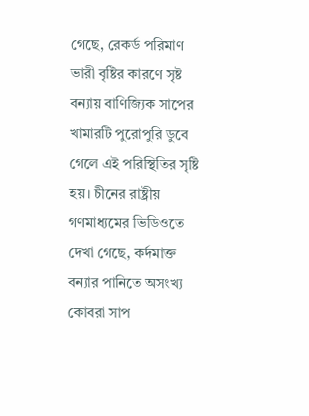গেছে, রেকর্ড পরিমাণ ভারী বৃষ্টির কারণে সৃষ্ট বন্যায় বাণিজ্যিক সাপের খামারটি পুরোপুরি ডুবে গেলে এই পরিস্থিতির সৃষ্টি হয়। চীনের রাষ্ট্রীয় গণমাধ্যমের ভিডিওতে দেখা গেছে, কর্দমাক্ত বন্যার পানিতে অসংখ্য কোবরা সাপ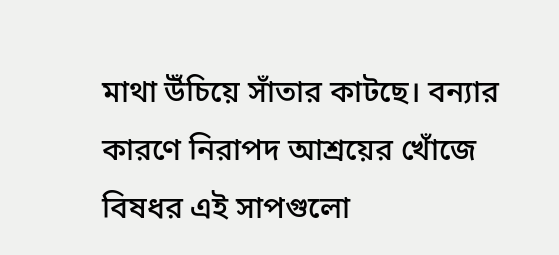মাথা উঁচিয়ে সাঁতার কাটছে। বন্যার কারণে নিরাপদ আশ্রয়ের খোঁজে বিষধর এই সাপগুলো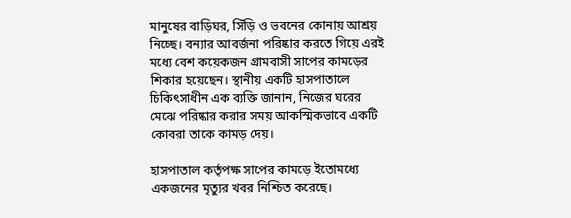মানুষের বাড়িঘর, সিঁড়ি ও ভবনের কোনায় আশ্রয় নিচ্ছে। বন্যার আবর্জনা পরিষ্কার করতে গিয়ে এরই মধ্যে বেশ কয়েকজন গ্রামবাসী সাপের কামড়ের শিকার হয়েছেন। স্থানীয় একটি হাসপাতালে চিকিৎসাধীন এক ব্যক্তি জানান, নিজের ঘরের মেঝে পরিষ্কার করার সময় আকস্মিকভাবে একটি কোবরা তাকে কামড় দেয়।

হাসপাতাল কর্তৃপক্ষ সাপের কামড়ে ইতোমধ্যে একজনের মৃত্যুর খবর নিশ্চিত করেছে।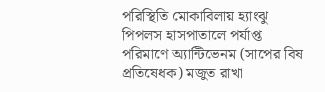পরিস্থিতি মোকাবিলায় হ্যাংঝু পিপলস হাসপাতালে পর্যাপ্ত পরিমাণে অ্যান্টিভেনম (সাপের বিষ প্রতিষেধক) মজুত রাখা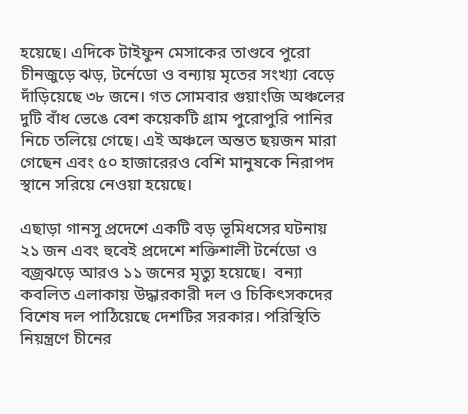হয়েছে। এদিকে টাইফুন মেসাকের তাণ্ডবে পুরো চীনজুড়ে ঝড়, টর্নেডো ও বন্যায় মৃতের সংখ্যা বেড়ে দাঁড়িয়েছে ৩৮ জনে। গত সোমবার গুয়াংজি অঞ্চলের দুটি বাঁধ ভেঙে বেশ কয়েকটি গ্রাম পুরোপুরি পানির নিচে তলিয়ে গেছে। এই অঞ্চলে অন্তত ছয়জন মারা গেছেন এবং ৫০ হাজারেরও বেশি মানুষকে নিরাপদ স্থানে সরিয়ে নেওয়া হয়েছে।

এছাড়া গানসু প্রদেশে একটি বড় ভূমিধসের ঘটনায় ২১ জন এবং হুবেই প্রদেশে শক্তিশালী টর্নেডো ও বজ্রঝড়ে আরও ১১ জনের মৃত্যু হয়েছে।  বন্যা কবলিত এলাকায় উদ্ধারকারী দল ও চিকিৎসকদের বিশেষ দল পাঠিয়েছে দেশটির সরকার। পরিস্থিতি নিয়ন্ত্রণে চীনের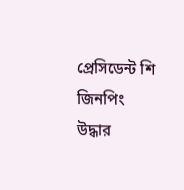প্রেসিডেন্ট শি জিনপিং উদ্ধার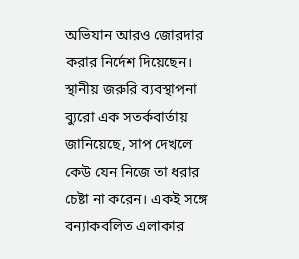অভিযান আরও জোরদার করার নির্দেশ দিয়েছেন।  স্থানীয় জরুরি ব্যবস্থাপনা ব্যুরো এক সতর্কবার্তায় জানিয়েছে, সাপ দেখলে কেউ যেন নিজে তা ধরার চেষ্টা না করেন। একই সঙ্গে বন্যাকবলিত এলাকার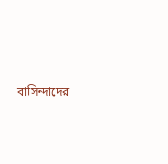বাসিন্দাদের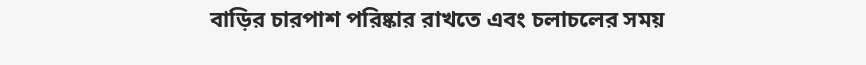বাড়ির চারপাশ পরিষ্কার রাখতে এবং চলাচলের সময়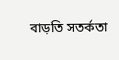বাড়তি সতর্কতা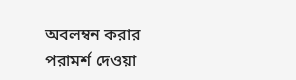অবলম্বন করার পরামর্শ দেওয়া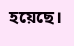হয়েছে।